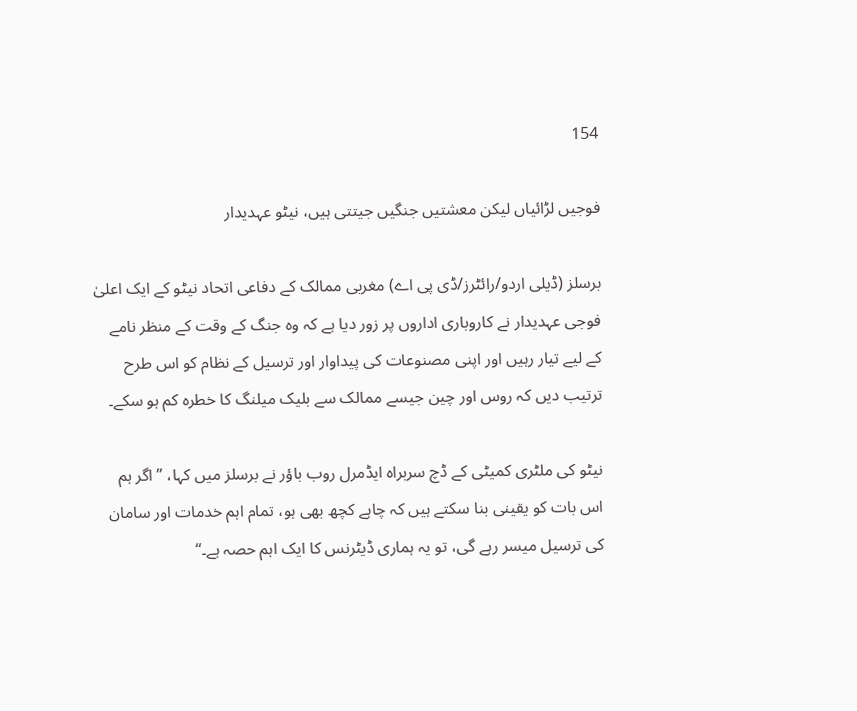154

فوجیں لڑائیاں لیکن معشتیں جنگیں جیتتی ہیں، نیٹو عہدیدار

برسلز (ڈیلی اردو/رائٹرز/ڈی پی اے) مغربی ممالک کے دفاعی اتحاد نیٹو کے ایک اعلیٰ فوجی عہدیدار نے کاروباری اداروں پر زور دیا ہے کہ وہ جنگ کے وقت کے منظر نامے کے لیے تیار رہیں اور اپنی مصنوعات کی پیداوار اور ترسیل کے نظام کو اس طرح ترتیب دیں کہ روس اور چین جیسے ممالک سے بلیک میلنگ کا خطرہ کم ہو سکے۔

نیٹو کی ملٹری کمیٹی کے ڈچ سربراہ ایڈمرل روب باؤر نے برسلز میں کہا، ”اگر ہم اس بات کو یقینی بنا سکتے ہیں کہ چاہے کچھ بھی ہو، تمام اہم خدمات اور سامان کی ترسیل میسر رہے گی، تو یہ ہماری ڈیٹرنس کا ایک اہم حصہ ہے۔‘‘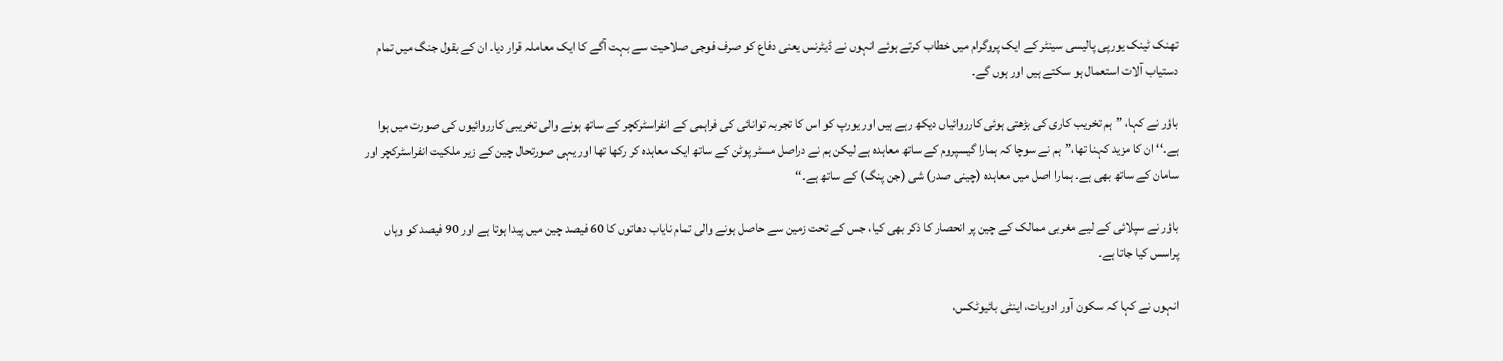تھنک ٹینک یورپی پالیسی سینٹر کے ایک پروگرام میں خطاب کرتے ہوئے انہوں نے ڈیٹرنس یعنی دفاع کو صرف فوجی صلاحیت سے بہت آگے کا ایک معاملہ قرار دیا۔ ان کے بقول جنگ میں تمام دستیاب آلات استعمال ہو سکتے ہیں اور ہوں گے۔

باؤر نے کہا، ”ہم تخریب کاری کی بڑھتی ہوئی کارروائیاں دیکھ رہے ہیں اور یورپ کو اس کا تجربہ توانائی کی فراہمی کے انفراسٹرکچر کے ساتھ ہونے والی تخریبی کارروائیوں کی صورت میں ہوا ہے۔‘‘ ان کا مزید کہنا تھا،”ہم نے سوچا کہ ہمارا گیسپروم کے ساتھ معاہدہ ہے لیکن ہم نے دراصل مسٹر پوٹن کے ساتھ ایک معاہدہ کر رکھا تھا اور یہی صورتحال چین کے زیر ملکیت انفراسٹرکچر اور سامان کے ساتھ بھی ہے۔ ہمارا اصل میں معاہدہ (چینی صدر) شی (جن پنگ) کے ساتھ ہے۔‘‘

باؤر نے سپلائی کے لیے مغربی ممالک کے چین پر انحصار کا ذکر بھی کیا، جس کے تحت زمین سے حاصل ہونے والی تمام نایاب دھاتوں کا 60 فیصد چین میں پیدا ہوتا ہے اور 90 فیصد کو وہاں پراسس کیا جاتا ہے۔

انہوں نے کہا کہ سکون آور ادویات، اینٹی بائیوٹکس،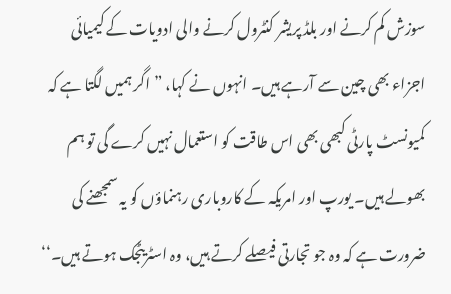سوزش کم کرنے اور بلڈ پریشر کنٹرول کرنے والی ادویات کے کیمیائی اجزاء بھی چین سے آرہے ہیں۔ انہوں نے کہا، ”اگر ہمیں لگتا ہے کہ کمیونسٹ پارٹی کبھی بھی اس طاقت کو استعمال نہیں کرے گی تو ہم بھولے ہیں۔ یورپ اور امریکہ کے کاروباری رہنماؤں کو یہ سمجھنے کی ضرورت ہے کہ وہ جو تجارتی فیصلے کرتے ہیں، وہ اسٹریٹجک ہوتے ہیں۔‘‘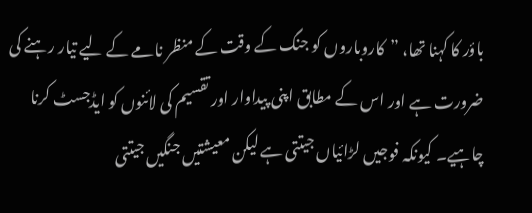باؤر کا کہنا تھا، ”کاروباروں کو جنگ کے وقت کے منظر نامے کے لیے تیار رہنے کی ضرورت ہے اور اس کے مطابق اپنی پیداوار اور تقسیم کی لائنوں کو ایڈجسٹ کرنا چاہیے۔ کیونکہ فوجیں لڑائیاں جیتتی ہے لیکن معیشتیں جنگیں جیتتی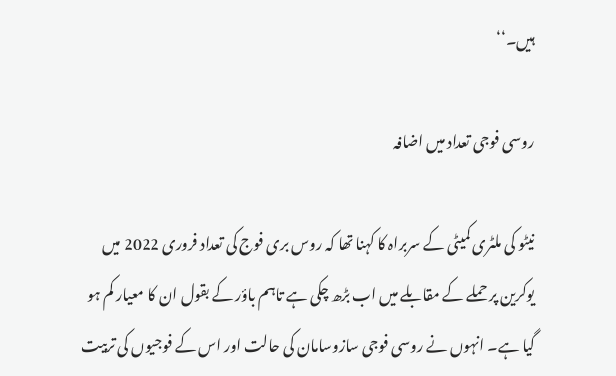ہیں۔‘‘

روسی فوجی تعداد میں اضافہ

نیٹو کی ملٹری کمیٹی کے سربراہ کا کہنا تھا کہ روس بری فوج کی تعداد فروری 2022 میں یوکرین پر حملے کے مقابلے میں اب بڑھ چکی ہے تاہم باؤر کے بقول ان کا معیار کم ہو گیا ہے۔ انہوں نے روسی فوجی سازوسامان کی حالت اور اس کے فوجیوں کی تربیت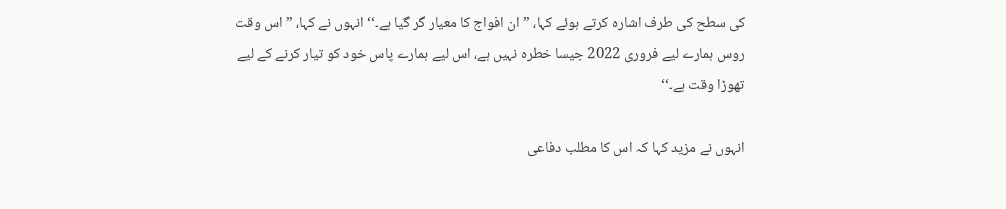کی سطح کی طرف اشارہ کرتے ہوئے کہا، ”ان افواج کا معیار گر گیا ہے۔‘‘ انہوں نے کہا، ”اس وقت روس ہمارے لیے فروری 2022 جیسا خطرہ نہیں ہے، اس لیے ہمارے پاس خود کو تیار کرنے کے لیے تھوڑا وقت ہے۔‘‘

انہوں نے مزید کہا کہ اس کا مطلب دفاعی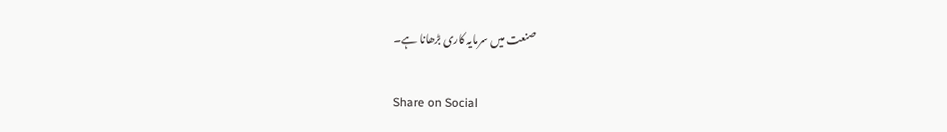صنعت میں سرمایہ کاری بڑھانا ہے۔

Share on Social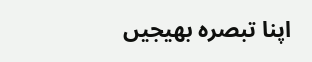اپنا تبصرہ بھیجیں